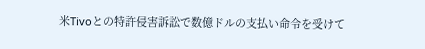米Tivoとの特許侵害訴訟で数億ドルの支払い命令を受けて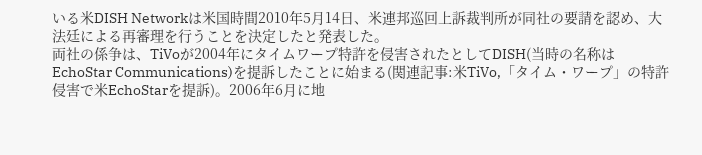いる米DISH Networkは米国時間2010年5月14日、米連邦巡回上訴裁判所が同社の要請を認め、大法廷による再審理を行うことを決定したと発表した。
両社の係争は、TiVoが2004年にタイムワープ特許を侵害されたとしてDISH(当時の名称はEchoStar Communications)を提訴したことに始まる(関連記事:米TiVo,「タイム・ワープ」の特許侵害で米EchoStarを提訴)。2006年6月に地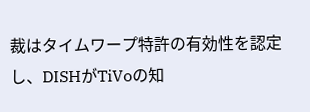裁はタイムワープ特許の有効性を認定し、DISHがTiVoの知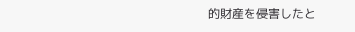的財産を侵害したと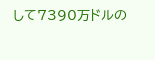して7390万ドルの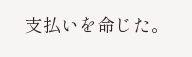支払いを命じた。